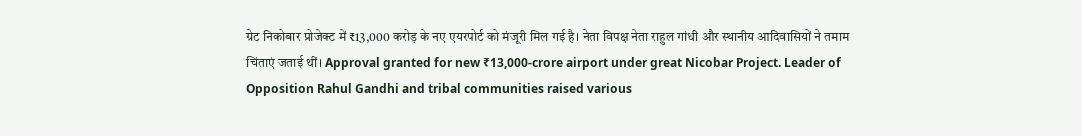ग्रेट निकोबार प्रोजेक्ट में ₹13,000 करोड़ के नए एयरपोर्ट को मंजूरी मिल गई है। नेता विपक्ष नेता राहुल गांधी और स्थानीय आदिवासियों ने तमाम चिंताएं जताई थीं। Approval granted for new ₹13,000-crore airport under great Nicobar Project. Leader of Opposition Rahul Gandhi and tribal communities raised various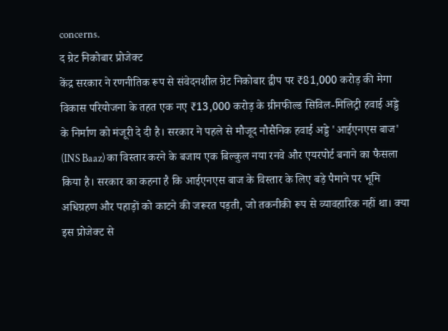concerns.
द ग्रेट निकोबार प्रोजेक्ट
केंद्र सरकार ने रणनीतिक रूप से संवेदनशील ग्रेट निकोबार द्वीप पर ₹81,000 करोड़ की मेगा विकास परियोजना के तहत एक नए ₹13,000 करोड़ के ग्रीनफील्ड सिविल-मिलिट्री हवाई अड्डे के निर्माण को मंजूरी दे दी है। सरकार ने पहले से मौजूद नौसैनिक हवाई अड्डे 'आईएनएस बाज' (INS Baaz) का विस्तार करने के बजाय एक बिल्कुल नया रनवे और एयरपोर्ट बनाने का फैसला किया है। सरकार का कहना है कि आईएनएस बाज के विस्तार के लिए बड़े पैमाने पर भूमि अधिग्रहण और पहाड़ों को काटने की जरूरत पड़ती, जो तकनीकी रूप से व्यावहारिक नहीं था। क्या इस प्रोजेक्ट से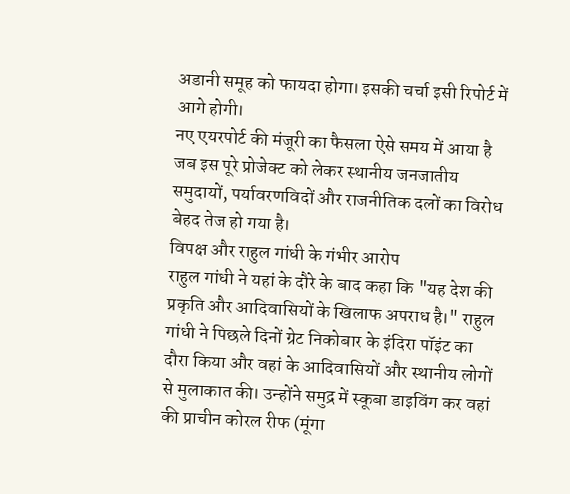अडानी समूह को फायदा होगा। इसकी चर्चा इसी रिपोर्ट में आगे होगी।
नए एयरपोर्ट की मंजूरी का फैसला ऐसे समय में आया है जब इस पूरे प्रोजेक्ट को लेकर स्थानीय जनजातीय समुदायों, पर्यावरणविदों और राजनीतिक दलों का विरोध बेहद तेज हो गया है।
विपक्ष और राहुल गांधी के गंभीर आरोप
राहुल गांधी ने यहां के दौरे के बाद कहा कि "यह देश की प्रकृति और आदिवासियों के खिलाफ अपराध है।" राहुल गांधी ने पिछले दिनों ग्रेट निकोबार के इंदिरा पॉइंट का दौरा किया और वहां के आदिवासियों और स्थानीय लोगों से मुलाकात की। उन्होंने समुद्र में स्कूबा डाइविंग कर वहां की प्राचीन कोरल रीफ (मूंगा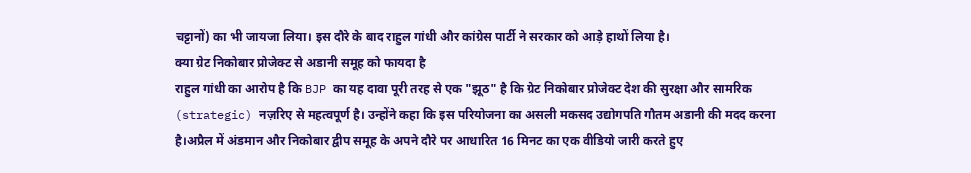चट्टानों) का भी जायजा लिया। इस दौरे के बाद राहुल गांधी और कांग्रेस पार्टी ने सरकार को आड़े हाथों लिया है।
क्या ग्रेट निकोबार प्रोजेक्ट से अडानी समूह को फायदा है
राहुल गांधी का आरोप है कि BJP का यह दावा पूरी तरह से एक "झूठ" है कि ग्रेट निकोबार प्रोजेक्ट देश की सुरक्षा और सामरिक (strategic) नज़रिए से महत्वपूर्ण है। उन्होंने कहा कि इस परियोजना का असली मकसद उद्योगपति गौतम अडानी की मदद करना है।अप्रैल में अंडमान और निकोबार द्वीप समूह के अपने दौरे पर आधारित 16 मिनट का एक वीडियो जारी करते हुए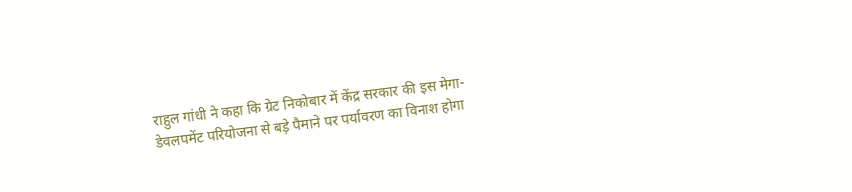राहुल गांधी ने कहा कि ग्रेट निकोबार में केंद्र सरकार की इस मेगा-डेवलपमेंट परियोजना से बड़े पैमाने पर पर्यावरण का विनाश होगा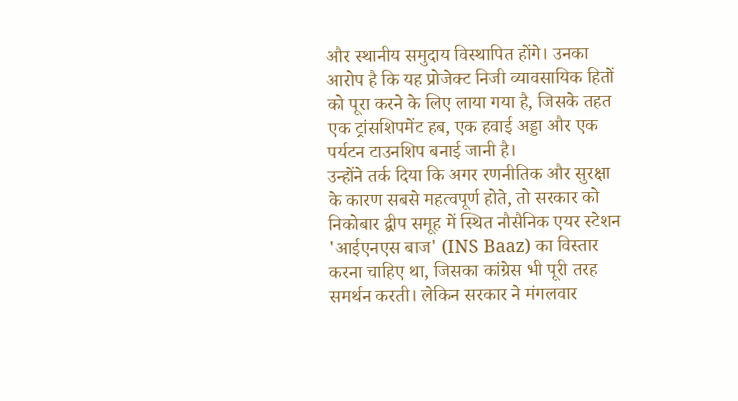और स्थानीय समुदाय विस्थापित होंगे। उनका आरोप है कि यह प्रोजेक्ट निजी व्यावसायिक हितों को पूरा करने के लिए लाया गया है, जिसके तहत एक ट्रांसशिपमेंट हब, एक हवाई अड्डा और एक पर्यटन टाउनशिप बनाई जानी है।
उन्होंने तर्क दिया कि अगर रणनीतिक और सुरक्षा के कारण सबसे महत्वपूर्ण होते, तो सरकार को निकोबार द्वीप समूह में स्थित नौसैनिक एयर स्टेशन 'आईएनएस बाज' (INS Baaz) का विस्तार करना चाहिए था, जिसका कांग्रेस भी पूरी तरह समर्थन करती। लेकिन सरकार ने मंगलवार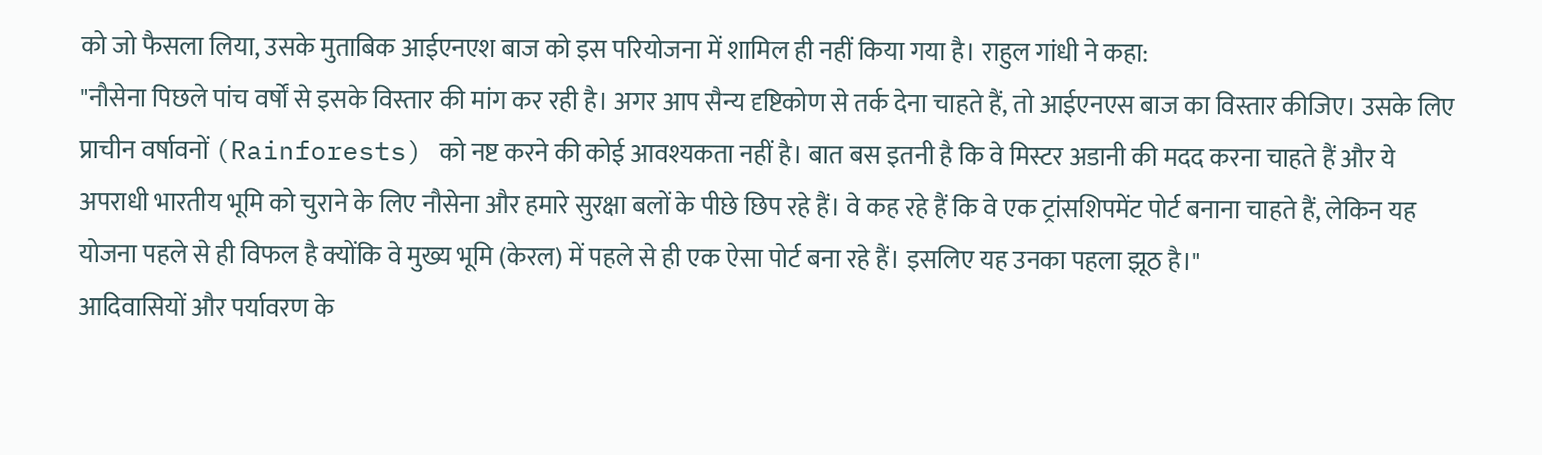को जो फैसला लिया, उसके मुताबिक आईएनएश बाज को इस परियोजना में शामिल ही नहीं किया गया है। राहुल गांधी ने कहा:
"नौसेना पिछले पांच वर्षों से इसके विस्तार की मांग कर रही है। अगर आप सैन्य दृष्टिकोण से तर्क देना चाहते हैं, तो आईएनएस बाज का विस्तार कीजिए। उसके लिए प्राचीन वर्षावनों (Rainforests) को नष्ट करने की कोई आवश्यकता नहीं है। बात बस इतनी है कि वे मिस्टर अडानी की मदद करना चाहते हैं और ये अपराधी भारतीय भूमि को चुराने के लिए नौसेना और हमारे सुरक्षा बलों के पीछे छिप रहे हैं। वे कह रहे हैं कि वे एक ट्रांसशिपमेंट पोर्ट बनाना चाहते हैं, लेकिन यह योजना पहले से ही विफल है क्योंकि वे मुख्य भूमि (केरल) में पहले से ही एक ऐसा पोर्ट बना रहे हैं। इसलिए यह उनका पहला झूठ है।"
आदिवासियों और पर्यावरण के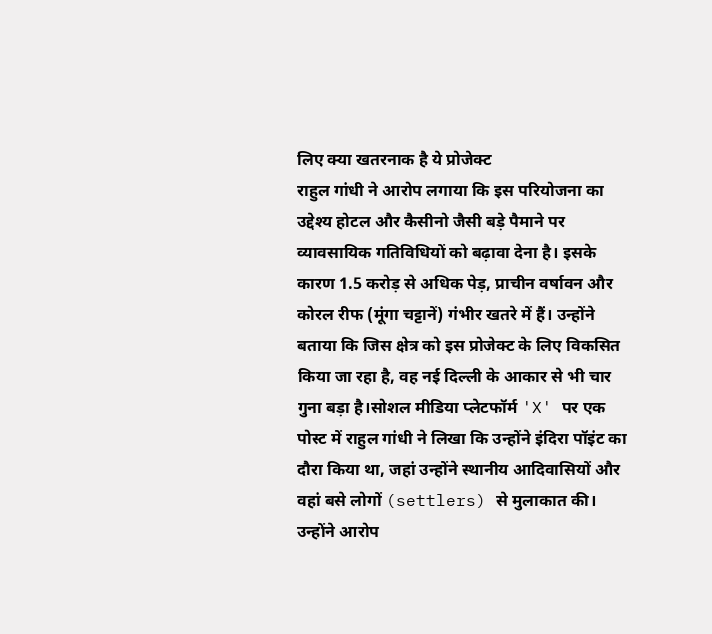लिए क्या खतरनाक है ये प्रोजेक्ट
राहुल गांधी ने आरोप लगाया कि इस परियोजना का उद्देश्य होटल और कैसीनो जैसी बड़े पैमाने पर व्यावसायिक गतिविधियों को बढ़ावा देना है। इसके कारण 1.5 करोड़ से अधिक पेड़, प्राचीन वर्षावन और कोरल रीफ (मूंगा चट्टानें) गंभीर खतरे में हैं। उन्होंने बताया कि जिस क्षेत्र को इस प्रोजेक्ट के लिए विकसित किया जा रहा है, वह नई दिल्ली के आकार से भी चार गुना बड़ा है।सोशल मीडिया प्लेटफॉर्म 'X' पर एक पोस्ट में राहुल गांधी ने लिखा कि उन्होंने इंदिरा पॉइंट का दौरा किया था, जहां उन्होंने स्थानीय आदिवासियों और वहां बसे लोगों (settlers) से मुलाकात की। उन्होंने आरोप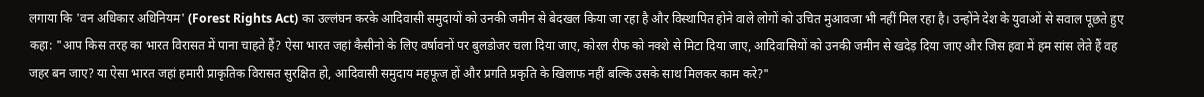लगाया कि 'वन अधिकार अधिनियम' (Forest Rights Act) का उल्लंघन करके आदिवासी समुदायों को उनकी जमीन से बेदखल किया जा रहा है और विस्थापित होने वाले लोगों को उचित मुआवजा भी नहीं मिल रहा है। उन्होंने देश के युवाओं से सवाल पूछते हुए कहा: "आप किस तरह का भारत विरासत में पाना चाहते हैं? ऐसा भारत जहां कैसीनो के लिए वर्षावनों पर बुलडोजर चला दिया जाए, कोरल रीफ को नक्शे से मिटा दिया जाए, आदिवासियों को उनकी जमीन से खदेड़ दिया जाए और जिस हवा में हम सांस लेते हैं वह जहर बन जाए? या ऐसा भारत जहां हमारी प्राकृतिक विरासत सुरक्षित हो, आदिवासी समुदाय महफूज हों और प्रगति प्रकृति के खिलाफ नहीं बल्कि उसके साथ मिलकर काम करे?"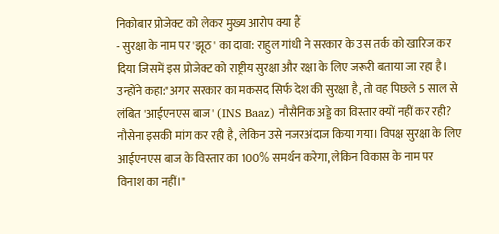निकोबार प्रोजेक्ट को लेकर मुख्य आरोप क्या हैं
- सुरक्षा के नाम पर 'झूठ' का दावा: राहुल गांधी ने सरकार के उस तर्क को खारिज कर दिया जिसमें इस प्रोजेक्ट को राष्ट्रीय सुरक्षा और रक्षा के लिए जरूरी बताया जा रहा है। उन्होंने कहा:"अगर सरकार का मकसद सिर्फ देश की सुरक्षा है, तो वह पिछले 5 साल से लंबित 'आईएनएस बाज' (INS Baaz) नौसैनिक अड्डे का विस्तार क्यों नहीं कर रही? नौसेना इसकी मांग कर रही है, लेकिन उसे नजरअंदाज किया गया। विपक्ष सुरक्षा के लिए आईएनएस बाज के विस्तार का 100% समर्थन करेगा, लेकिन विकास के नाम पर विनाश का नहीं।"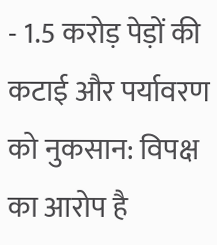- 1.5 करोड़ पेड़ों की कटाई और पर्यावरण को नुकसान: विपक्ष का आरोप है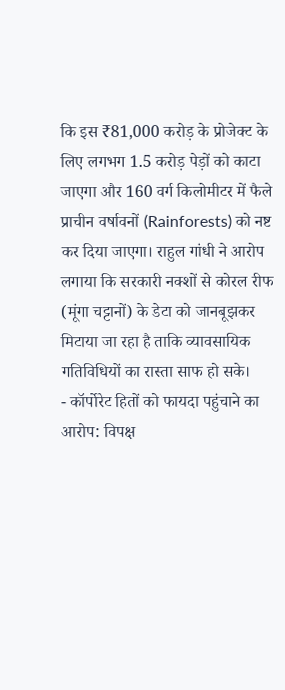कि इस ₹81,000 करोड़ के प्रोजेक्ट के लिए लगभग 1.5 करोड़ पेड़ों को काटा जाएगा और 160 वर्ग किलोमीटर में फैले प्राचीन वर्षावनों (Rainforests) को नष्ट कर दिया जाएगा। राहुल गांधी ने आरोप लगाया कि सरकारी नक्शों से कोरल रीफ (मूंगा चट्टानों) के डेटा को जानबूझकर मिटाया जा रहा है ताकि व्यावसायिक गतिविधियों का रास्ता साफ हो सके।
- कॉर्पोरेट हितों को फायदा पहुंचाने का आरोप: विपक्ष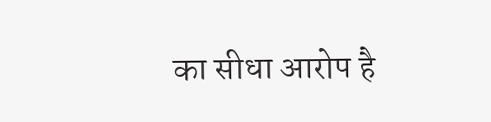का सीधा आरोप है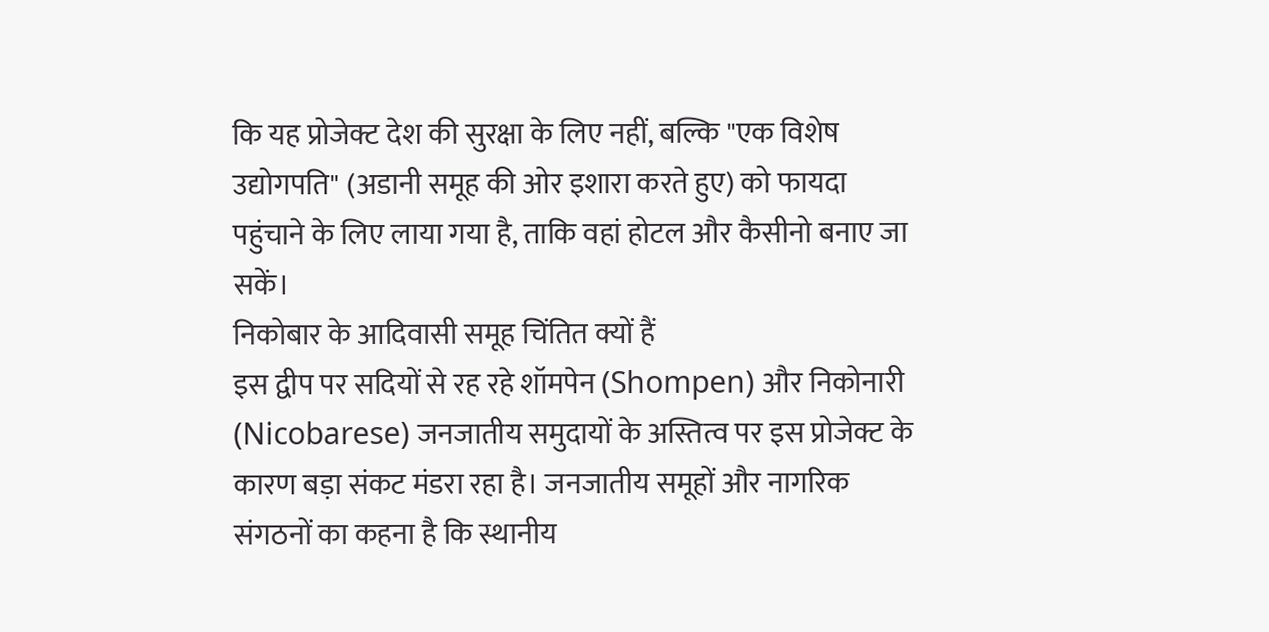कि यह प्रोजेक्ट देश की सुरक्षा के लिए नहीं, बल्कि "एक विशेष उद्योगपति" (अडानी समूह की ओर इशारा करते हुए) को फायदा पहुंचाने के लिए लाया गया है, ताकि वहां होटल और कैसीनो बनाए जा सकें।
निकोबार के आदिवासी समूह चिंतित क्यों हैं
इस द्वीप पर सदियों से रह रहे शॉमपेन (Shompen) और निकोनारी (Nicobarese) जनजातीय समुदायों के अस्तित्व पर इस प्रोजेक्ट के कारण बड़ा संकट मंडरा रहा है। जनजातीय समूहों और नागरिक संगठनों का कहना है कि स्थानीय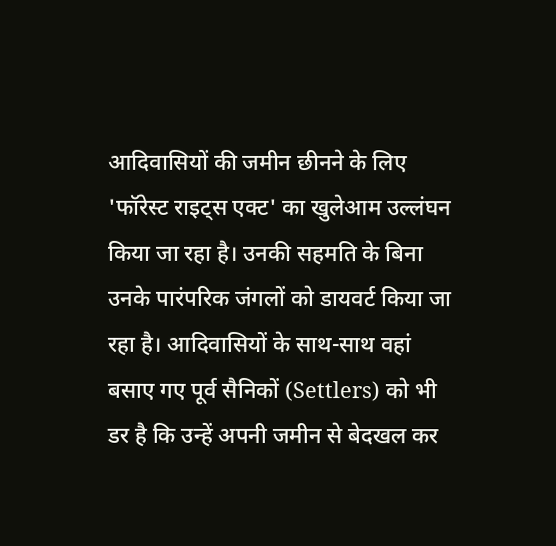आदिवासियों की जमीन छीनने के लिए 'फॉरेस्ट राइट्स एक्ट' का खुलेआम उल्लंघन किया जा रहा है। उनकी सहमति के बिना उनके पारंपरिक जंगलों को डायवर्ट किया जा रहा है। आदिवासियों के साथ-साथ वहां बसाए गए पूर्व सैनिकों (Settlers) को भी डर है कि उन्हें अपनी जमीन से बेदखल कर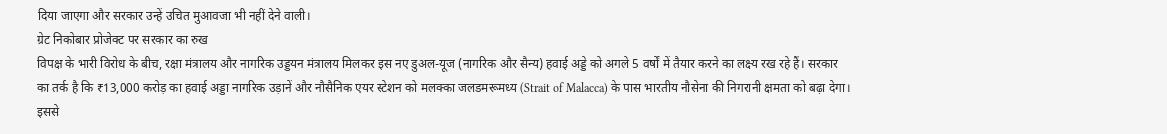दिया जाएगा और सरकार उन्हें उचित मुआवजा भी नहीं देने वाली।
ग्रेट निकोबार प्रोजेक्ट पर सरकार का रुख
विपक्ष के भारी विरोध के बीच, रक्षा मंत्रालय और नागरिक उड्डयन मंत्रालय मिलकर इस नए डुअल-यूज (नागरिक और सैन्य) हवाई अड्डे को अगले 5 वर्षों में तैयार करने का लक्ष्य रख रहे हैं। सरकार का तर्क है कि ₹13,000 करोड़ का हवाई अड्डा नागरिक उड़ानें और नौसैनिक एयर स्टेशन को मलक्का जलडमरूमध्य (Strait of Malacca) के पास भारतीय नौसेना की निगरानी क्षमता को बढ़ा देगा। इससे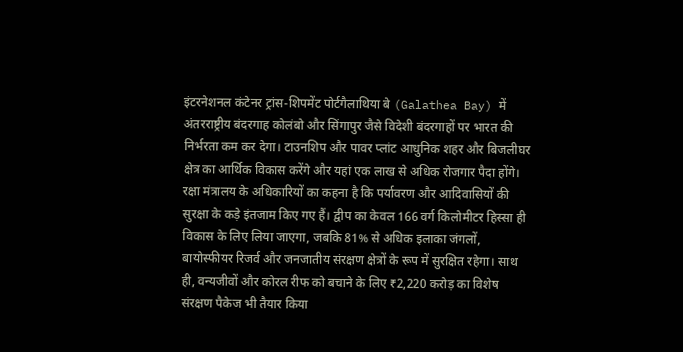इंटरनेशनल कंटेनर ट्रांस-शिपमेंट पोर्टगैलाथिया बे (Galathea Bay) में अंतरराष्ट्रीय बंदरगाह कोलंबो और सिंगापुर जैसे विदेशी बंदरगाहों पर भारत की निर्भरता कम कर देगा। टाउनशिप और पावर प्लांट आधुनिक शहर और बिजलीघर क्षेत्र का आर्थिक विकास करेंगे और यहां एक लाख से अधिक रोजगार पैदा होंगे।
रक्षा मंत्रालय के अधिकारियों का कहना है कि पर्यावरण और आदिवासियों की सुरक्षा के कड़े इंतजाम किए गए हैं। द्वीप का केवल 166 वर्ग किलोमीटर हिस्सा ही विकास के लिए लिया जाएगा, जबकि 81% से अधिक इलाका जंगलों, बायोस्फीयर रिजर्व और जनजातीय संरक्षण क्षेत्रों के रूप में सुरक्षित रहेगा। साथ ही, वन्यजीवों और कोरल रीफ को बचाने के लिए ₹2,220 करोड़ का विशेष संरक्षण पैकेज भी तैयार किया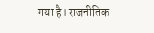गया है। राजनीतिक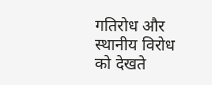गतिरोध और स्थानीय विरोध को देखते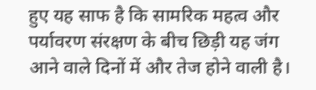हुए यह साफ है कि सामरिक महत्व और पर्यावरण संरक्षण के बीच छिड़ी यह जंग आने वाले दिनों में और तेज होने वाली है।